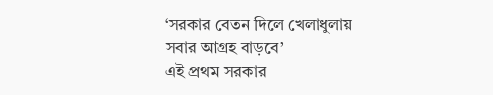‘সরকার বেতন দিলে খেলাধুলায় সবার আগ্রহ বাড়বে’
এই প্রথম সরকার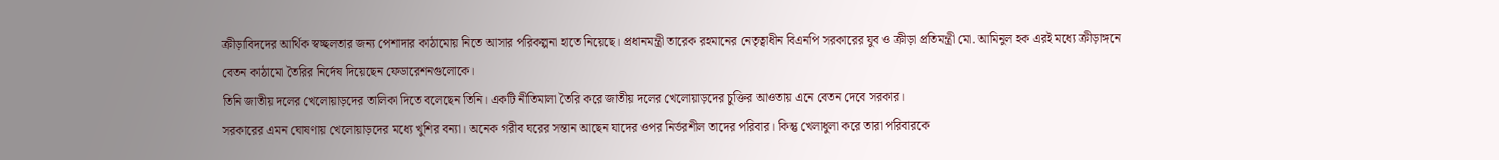ক্রীড়াবিদদের আর্থিক স্বচ্ছলতার জন্য পেশাদার কাঠামোয় নিতে আসার পরিকল্পনা হাতে নিয়েছে। প্রধানমন্ত্রী তারেক রহমানের নেতৃত্বাধীন বিএনপি সরকারের যুব ও ক্রীড়া প্রতিমন্ত্রী মো. আমিনুল হক এরই মধ্যে ক্রীড়াঙ্গনে বেতন কাঠামো তৈরির নির্দেষ দিয়েছেন ফেডারেশনগুলোকে।
তিনি জাতীয় দলের খেলোয়াড়দের তালিকা দিতে বলেছেন তিনি। একটি নীতিমালা তৈরি করে জাতীয় দলের খেলোয়াড়দের চুক্তির আওতায় এনে বেতন দেবে সরকার।
সরকারের এমন ঘোষণায় খেলোয়াড়দের মধ্যে খুশির বন্যা। অনেক গরীব ঘরের সন্তান আছেন যাদের ওপর নির্ভরশীল তাদের পরিবার। কিন্তু খেলাধুলা করে তারা পরিবারকে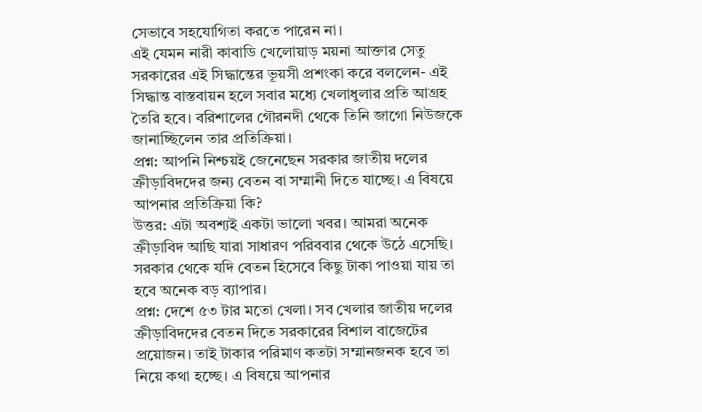সেভাবে সহযোগিতা করতে পারেন না।
এই যেমন নারী কাবাডি খেলোয়াড় ময়না আক্তার সেতু সরকারের এই সিদ্ধান্তের ভূয়সী প্রশংকা করে বললেন- এই সিদ্ধান্ত বাস্তবায়ন হলে সবার মধ্যে খেলাধুলার প্রতি আগ্রহ তৈরি হবে। বরিশালের গৌরনদী থেকে তিনি জাগো নিউজকে জানাচ্ছিলেন তার প্রতিক্রিয়া।
প্রশ্ন: আপনি নিশ্চয়ই জেনেছেন সরকার জাতীয় দলের ক্রীড়াবিদদের জন্য বেতন বা সম্মানী দিতে যাচ্ছে। এ বিষয়ে আপনার প্রতিক্রিয়া কি?
উত্তর: এটা অবশ্যই একটা ভালো খবর। আমরা অনেক ক্রীড়াবিদ আছি যারা সাধারণ পরিববার থেকে উঠে এসেছি। সরকার থেকে যদি বেতন হিসেবে কিছু টাকা পাওয়া যায় তা হবে অনেক বড় ব্যাপার।
প্রশ্ন: দেশে ৫৩ টার মতো খেলা। সব খেলার জাতীয় দলের ক্রীড়াবিদদের বেতন দিতে সরকারের বিশাল বাজেটের প্রয়োজন। তাই টাকার পরিমাণ কতটা সম্মানজনক হবে তা নিয়ে কথা হচ্ছে। এ বিষয়ে আপনার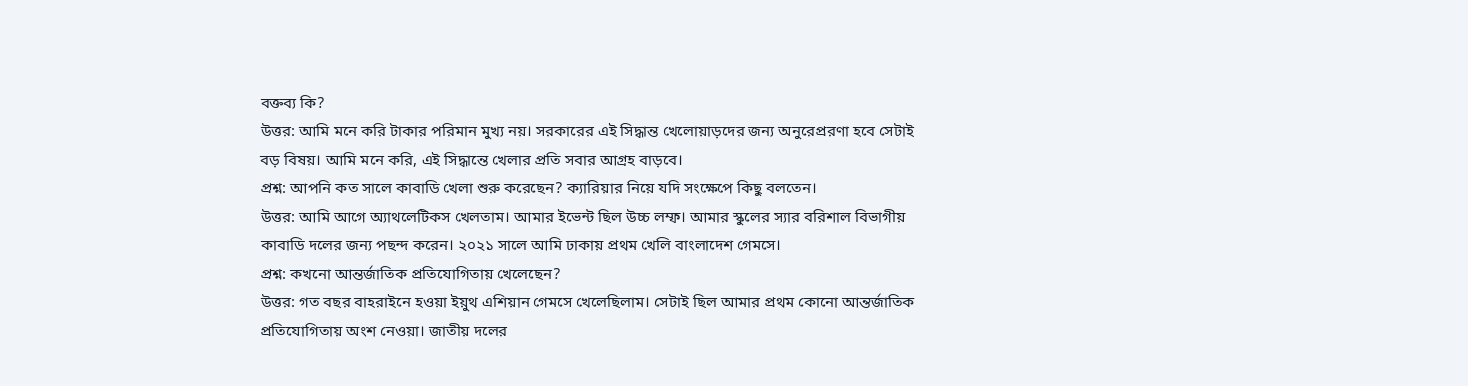বক্তব্য কি?
উত্তর: আমি মনে করি টাকার পরিমান মুখ্য নয়। সরকারের এই সিদ্ধান্ত খেলোয়াড়দের জন্য অনুরেপ্ররণা হবে সেটাই বড় বিষয়। আমি মনে করি, এই সিদ্ধান্তে খেলার প্রতি সবার আগ্রহ বাড়বে।
প্রশ্ন: আপনি কত সালে কাবাডি খেলা শুরু করেছেন? ক্যারিয়ার নিয়ে যদি সংক্ষেপে কিছু বলতেন।
উত্তর: আমি আগে অ্যাথলেটিকস খেলতাম। আমার ইভেন্ট ছিল উচ্চ লম্ফ। আমার স্কুলের স্যার বরিশাল বিভাগীয় কাবাডি দলের জন্য পছন্দ করেন। ২০২১ সালে আমি ঢাকায় প্রথম খেলি বাংলাদেশ গেমসে।
প্রশ্ন: কখনো আন্তর্জাতিক প্রতিযোগিতায় খেলেছেন?
উত্তর: গত বছর বাহরাইনে হওয়া ইয়ুথ এশিয়ান গেমসে খেলেছিলাম। সেটাই ছিল আমার প্রথম কোনো আন্তর্জাতিক প্রতিযোগিতায় অংশ নেওয়া। জাতীয় দলের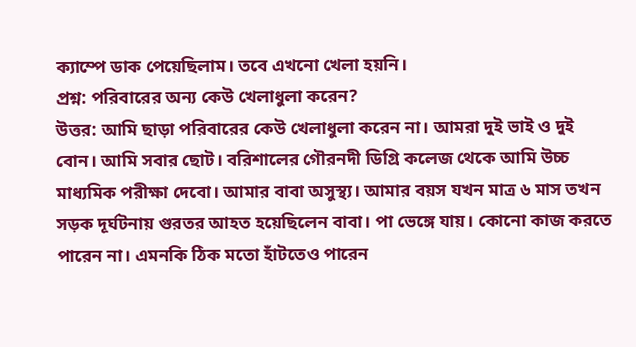ক্যাম্পে ডাক পেয়েছিলাম। তবে এখনো খেলা হয়নি।
প্রশ্ন: পরিবারের অন্য কেউ খেলাধুলা করেন?
উত্তর: আমি ছাড়া পরিবারের কেউ খেলাধুলা করেন না। আমরা দুই ভাই ও দুই বোন। আমি সবার ছোট। বরিশালের গৌরনদী ডিগ্রি কলেজ থেকে আমি উচ্চ মাধ্যমিক পরীক্ষা দেবো। আমার বাবা অসুস্থ্য। আমার বয়স যখন মাত্র ৬ মাস তখন সড়ক দূর্ঘটনায় গুরতর আহত হয়েছিলেন বাবা। পা ভেঙ্গে যায়। কোনো কাজ করতে পারেন না। এমনকি ঠিক মতো হাঁটতেও পারেন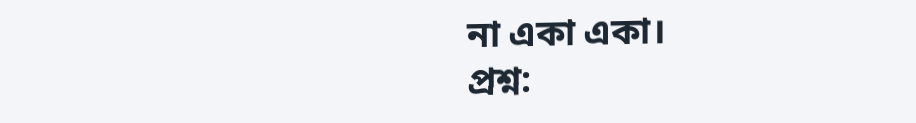না একা একা।
প্রশ্ন: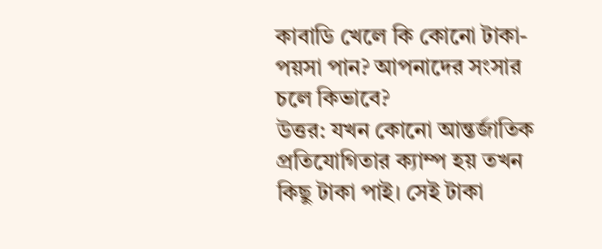কাবাডি খেলে কি কোনো টাকা-পয়সা পান? আপনাদের সংসার চলে কিভাবে?
উত্তর: যখন কোনো আন্তর্জাতিক প্রতিযোগিতার ক্যাম্প হয় তখন কিছু টাকা পাই। সেই টাকা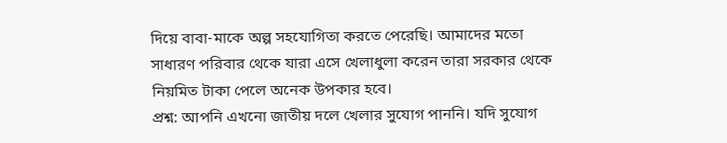দিয়ে বাবা-মাকে অল্প সহযোগিতা করতে পেরেছি। আমাদের মতো সাধারণ পরিবার থেকে যারা এসে খেলাধুলা করেন তারা সরকার থেকে নিয়মিত টাকা পেলে অনেক উপকার হবে।
প্রশ্ন: আপনি এখনো জাতীয় দলে খেলার সুযোগ পাননি। যদি সুযোগ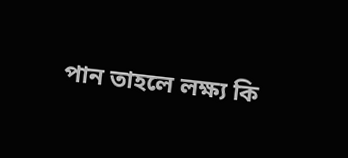পান তাহলে লক্ষ্য কি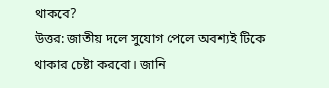থাকবে?
উত্তর: জাতীয় দলে সুযোগ পেলে অবশ্যই টিকে থাকার চেষ্টা করবো। জানি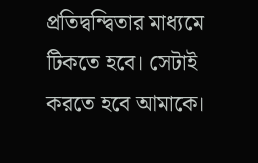প্রতিদ্বন্দ্বিতার মাধ্যমে টিকতে হবে। সেটাই করতে হবে আমাকে।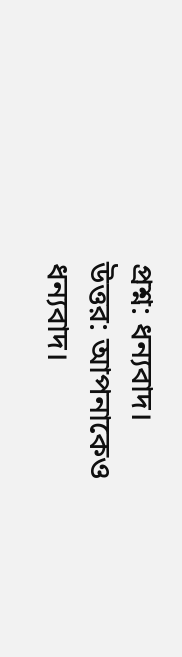প্রশ্ন: ধন্যবাদ।
উত্তর: আপনাকেও ধন্যবাদ।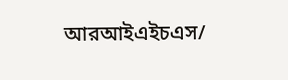আরআইএইচএস/